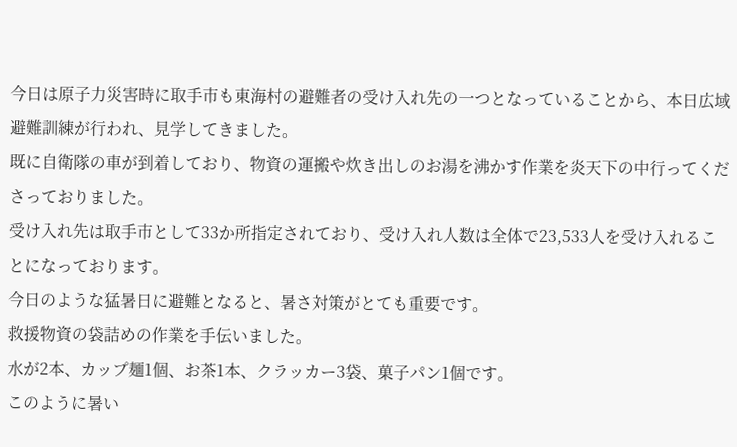今日は原子力災害時に取手市も東海村の避難者の受け入れ先の一つとなっていることから、本日広域避難訓練が行われ、見学してきました。
既に自衛隊の車が到着しており、物資の運搬や炊き出しのお湯を沸かす作業を炎天下の中行ってくださっておりました。
受け入れ先は取手市として33か所指定されており、受け入れ人数は全体で23,533人を受け入れることになっております。
今日のような猛暑日に避難となると、暑さ対策がとても重要です。
救援物資の袋詰めの作業を手伝いました。
水が2本、カップ麺1個、お茶1本、クラッカー3袋、菓子パン1個です。
このように暑い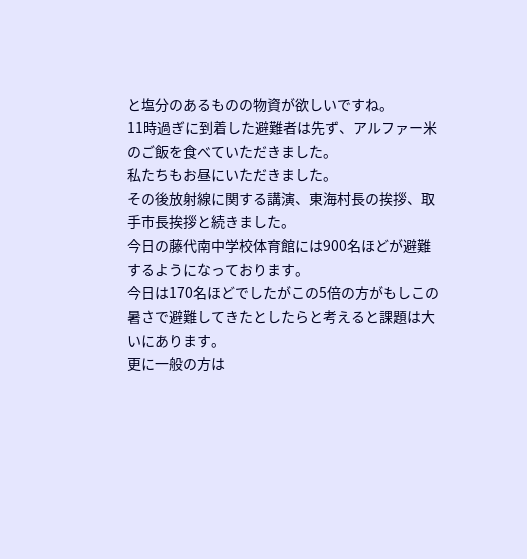と塩分のあるものの物資が欲しいですね。
11時過ぎに到着した避難者は先ず、アルファー米のご飯を食べていただきました。
私たちもお昼にいただきました。
その後放射線に関する講演、東海村長の挨拶、取手市長挨拶と続きました。
今日の藤代南中学校体育館には900名ほどが避難するようになっております。
今日は170名ほどでしたがこの5倍の方がもしこの暑さで避難してきたとしたらと考えると課題は大いにあります。
更に一般の方は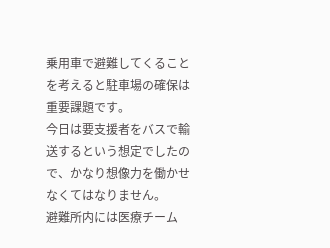乗用車で避難してくることを考えると駐車場の確保は重要課題です。
今日は要支援者をバスで輸送するという想定でしたので、かなり想像力を働かせなくてはなりません。
避難所内には医療チーム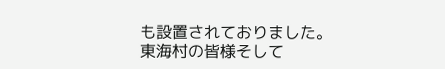も設置されておりました。
東海村の皆様そして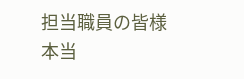担当職員の皆様本当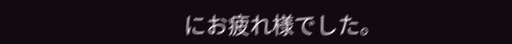にお疲れ様でした。